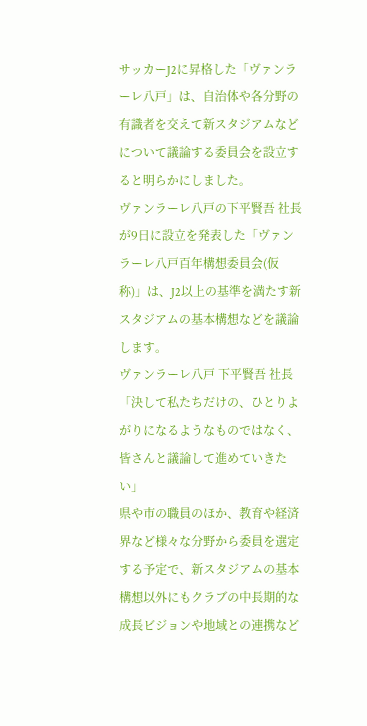サッカーJ2に昇格した「ヴァンラーレ八戸」は、自治体や各分野の有識者を交えて新スタジアムなどについて議論する委員会を設立すると明らかにしました。
ヴァンラーレ八戸の下平賢吾 社長が9日に設立を発表した「ヴァンラーレ八戸百年構想委員会(仮称)」は、J2以上の基準を満たす新スタジアムの基本構想などを議論します。
ヴァンラーレ八戸 下平賢吾 社長
「決して私たちだけの、ひとりよがりになるようなものではなく、皆さんと議論して進めていきたい」
県や市の職員のほか、教育や経済界など様々な分野から委員を選定する予定で、新スタジアムの基本構想以外にもクラブの中長期的な成長ビジョンや地域との連携など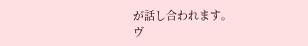が話し合われます。
ヴ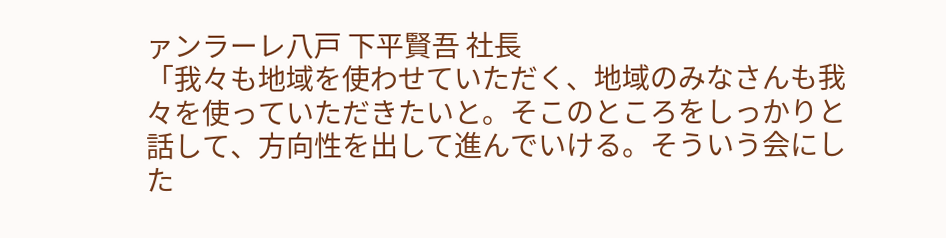ァンラーレ八戸 下平賢吾 社長
「我々も地域を使わせていただく、地域のみなさんも我々を使っていただきたいと。そこのところをしっかりと話して、方向性を出して進んでいける。そういう会にした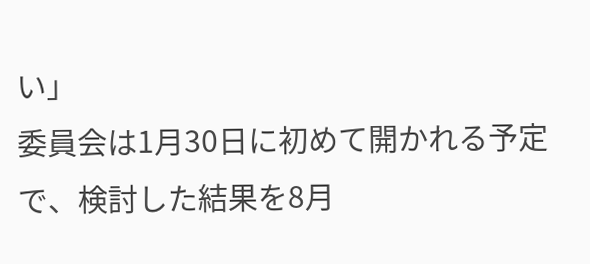い」
委員会は1月30日に初めて開かれる予定で、検討した結果を8月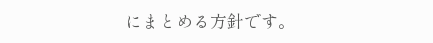にまとめる方針です。